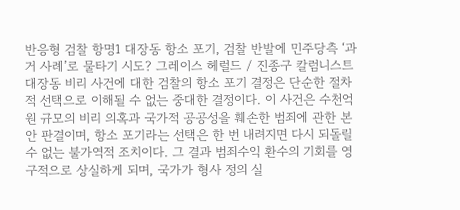반응형 검찰 항명1 대장동 항소 포기, 검찰 반발에 민주당측 ‘과거 사례’로 물타기 시도? 그레이스 헤럴드 / 진종구 칼럼니스트 대장동 비리 사건에 대한 검찰의 항소 포기 결정은 단순한 절차적 선택으로 이해될 수 없는 중대한 결정이다. 이 사건은 수천억 원 규모의 비리 의혹과 국가적 공공성을 훼손한 범죄에 관한 본안 판결이며, 항소 포기라는 선택은 한 번 내려지면 다시 되돌릴 수 없는 불가역적 조치이다. 그 결과 범죄수익 환수의 기회를 영구적으로 상실하게 되며, 국가가 형사 정의 실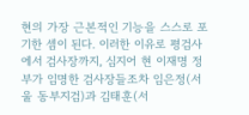현의 가장 근본적인 기능을 스스로 포기한 셈이 된다. 이러한 이유로 평검사에서 검사장까지, 심지어 현 이재명 정부가 임명한 검사장들조차 임은정(서울 동부지검)과 김태훈(서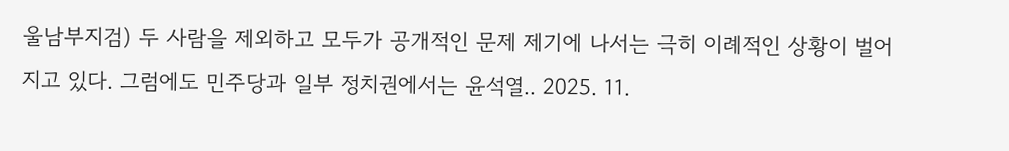울남부지검) 두 사람을 제외하고 모두가 공개적인 문제 제기에 나서는 극히 이례적인 상황이 벌어지고 있다. 그럼에도 민주당과 일부 정치권에서는 윤석열.. 2025. 11.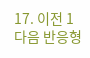17. 이전 1 다음 반응형